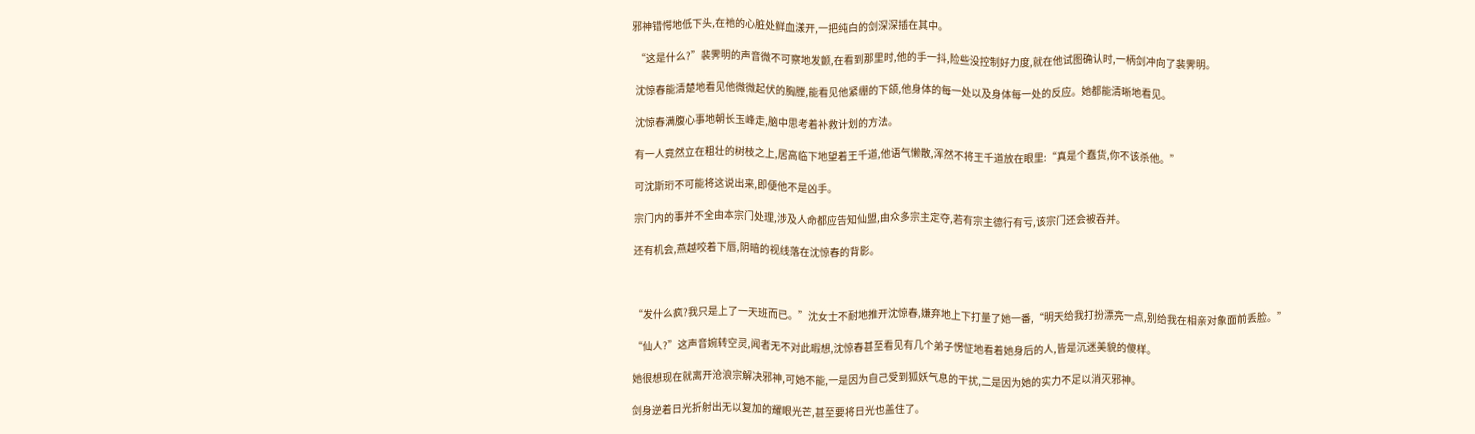邪神错愕地低下头,在祂的心脏处鲜血漾开,一把纯白的剑深深插在其中。

  “这是什么?”裴霁明的声音微不可察地发颤,在看到那里时,他的手一抖,险些没控制好力度,就在他试图确认时,一柄剑冲向了裴霁明。

  沈惊春能清楚地看见他微微起伏的胸膛,能看见他紧绷的下颌,他身体的每一处以及身体每一处的反应。她都能清晰地看见。

  沈惊春满腹心事地朝长玉峰走,脑中思考着补救计划的方法。

  有一人竟然立在粗壮的树枝之上,居高临下地望着王千道,他语气懒散,浑然不将王千道放在眼里:“真是个蠢货,你不该杀他。”

  可沈斯珩不可能将这说出来,即便他不是凶手。

  宗门内的事并不全由本宗门处理,涉及人命都应告知仙盟,由众多宗主定夺,若有宗主德行有亏,该宗门还会被吞并。

  还有机会,燕越咬着下唇,阴暗的视线落在沈惊春的背影。



  “发什么疯?我只是上了一天班而已。”沈女士不耐地推开沈惊春,嫌弃地上下打量了她一番,“明天给我打扮漂亮一点,别给我在相亲对象面前丢脸。”

  “仙人?”这声音婉转空灵,闻者无不对此暇想,沈惊春甚至看见有几个弟子愣怔地看着她身后的人,皆是沉迷美貌的傻样。

  她很想现在就离开沧浪宗解决邪神,可她不能,一是因为自己受到狐妖气息的干扰,二是因为她的实力不足以消灭邪神。

  剑身逆着日光折射出无以复加的耀眼光芒,甚至要将日光也盖住了。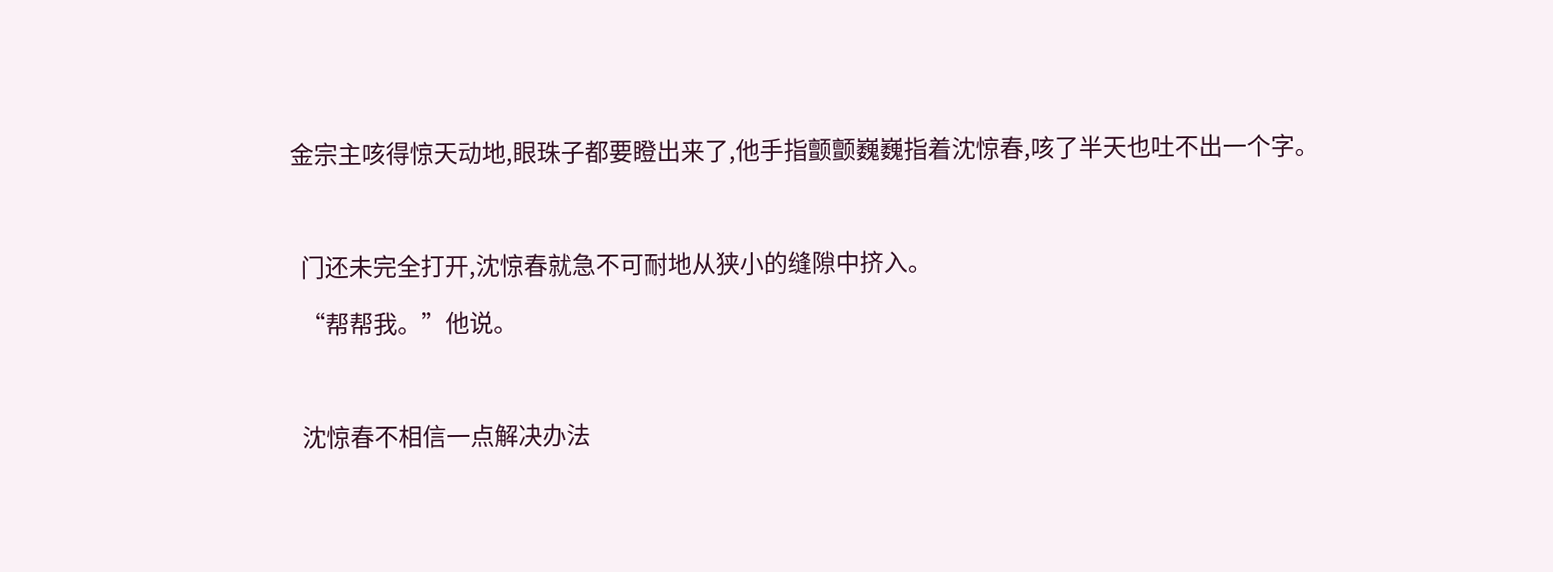金宗主咳得惊天动地,眼珠子都要瞪出来了,他手指颤颤巍巍指着沈惊春,咳了半天也吐不出一个字。



  门还未完全打开,沈惊春就急不可耐地从狭小的缝隙中挤入。

  “帮帮我。”他说。



  沈惊春不相信一点解决办法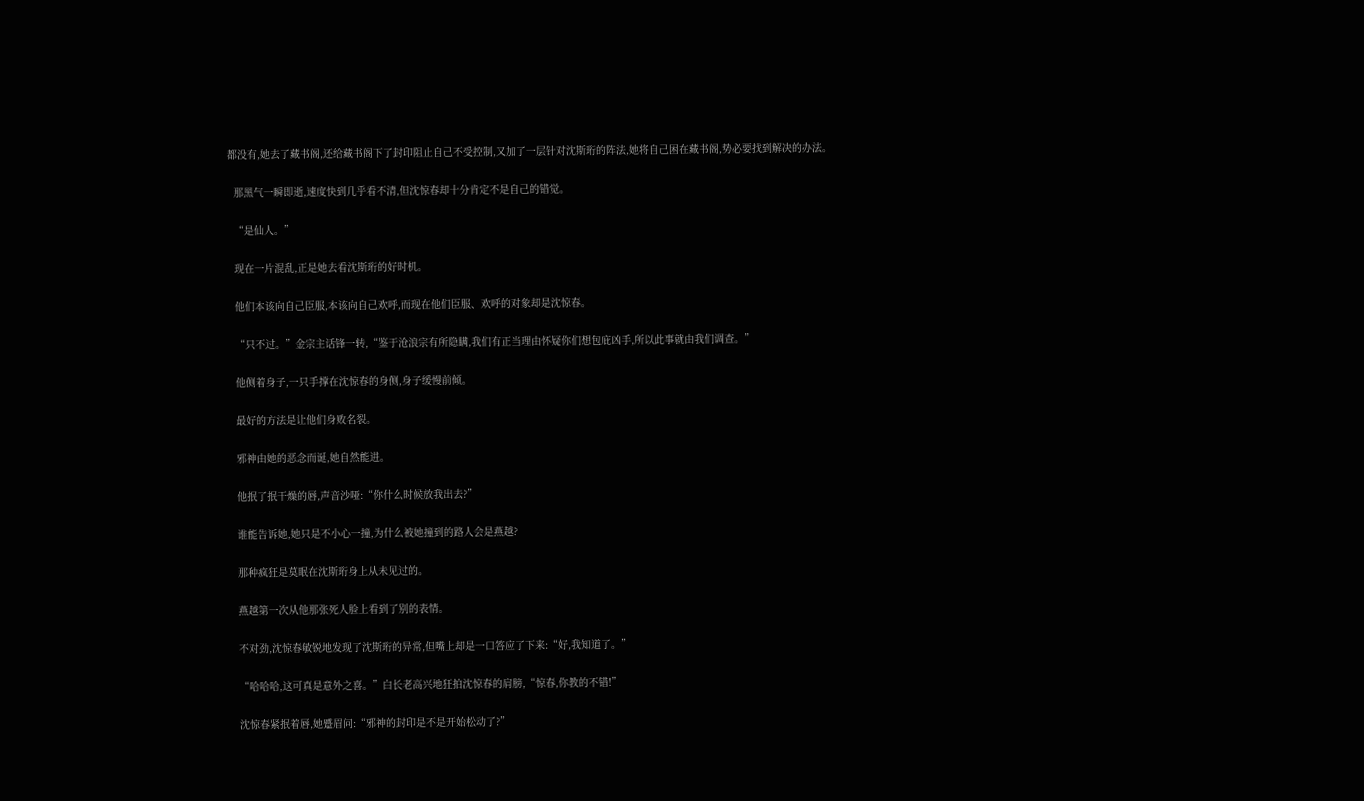都没有,她去了藏书阁,还给藏书阁下了封印阻止自己不受控制,又加了一层针对沈斯珩的阵法,她将自己困在藏书阁,势必要找到解决的办法。

  那黑气一瞬即逝,速度快到几乎看不清,但沈惊春却十分肯定不是自己的错觉。

  “是仙人。”

  现在一片混乱,正是她去看沈斯珩的好时机。

  他们本该向自己臣服,本该向自己欢呼,而现在他们臣服、欢呼的对象却是沈惊春。

  “只不过。”金宗主话锋一转,“鉴于沧浪宗有所隐瞒,我们有正当理由怀疑你们想包庇凶手,所以此事就由我们调查。”

  他侧着身子,一只手撑在沈惊春的身侧,身子缓慢前倾。

  最好的方法是让他们身败名裂。

  邪神由她的恶念而诞,她自然能进。

  他抿了抿干燥的唇,声音沙哑:“你什么时候放我出去?”

  谁能告诉她,她只是不小心一撞,为什么被她撞到的路人会是燕越?

  那种疯狂是莫眠在沈斯珩身上从未见过的。

  燕越第一次从他那张死人脸上看到了别的表情。

  不对劲,沈惊春敏锐地发现了沈斯珩的异常,但嘴上却是一口答应了下来:“好,我知道了。”

  “哈哈哈,这可真是意外之喜。”白长老高兴地狂拍沈惊春的肩膀,“惊春,你教的不错!”

  沈惊春紧抿着唇,她蹙眉问:“邪神的封印是不是开始松动了?”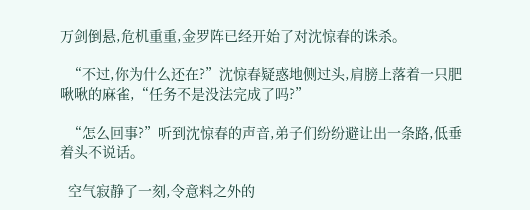万剑倒悬,危机重重,金罗阵已经开始了对沈惊春的诛杀。

  “不过,你为什么还在?”沈惊春疑惑地侧过头,肩膀上落着一只肥啾啾的麻雀,“任务不是没法完成了吗?”

  “怎么回事?”听到沈惊春的声音,弟子们纷纷避让出一条路,低垂着头不说话。

  空气寂静了一刻,令意料之外的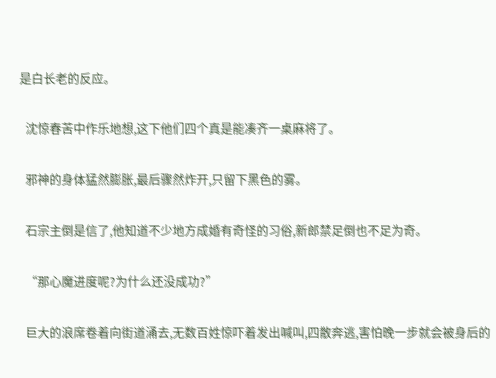是白长老的反应。

  沈惊春苦中作乐地想,这下他们四个真是能凑齐一桌麻将了。

  邪神的身体猛然膨胀,最后骤然炸开,只留下黑色的雾。

  石宗主倒是信了,他知道不少地方成婚有奇怪的习俗,新郎禁足倒也不足为奇。

  “那心魔进度呢?为什么还没成功?”

  巨大的浪席卷着向街道涌去,无数百姓惊吓着发出喊叫,四散奔逃,害怕晚一步就会被身后的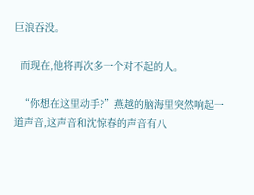巨浪吞没。

  而现在,他将再次多一个对不起的人。

  “你想在这里动手?”燕越的脑海里突然响起一道声音,这声音和沈惊春的声音有八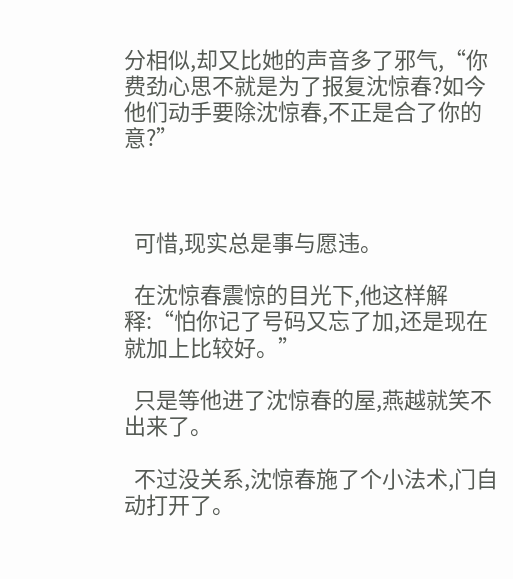分相似,却又比她的声音多了邪气,“你费劲心思不就是为了报复沈惊春?如今他们动手要除沈惊春,不正是合了你的意?”



  可惜,现实总是事与愿违。

  在沈惊春震惊的目光下,他这样解释:“怕你记了号码又忘了加,还是现在就加上比较好。”

  只是等他进了沈惊春的屋,燕越就笑不出来了。

  不过没关系,沈惊春施了个小法术,门自动打开了。